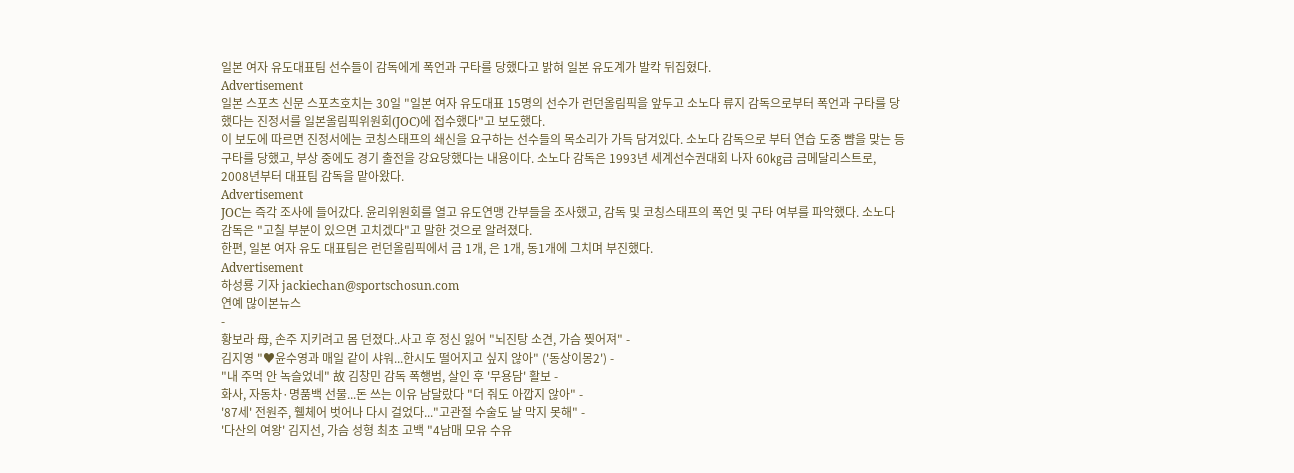일본 여자 유도대표팀 선수들이 감독에게 폭언과 구타를 당했다고 밝혀 일본 유도계가 발칵 뒤집혔다.
Advertisement
일본 스포츠 신문 스포츠호치는 30일 "일본 여자 유도대표 15명의 선수가 런던올림픽을 앞두고 소노다 류지 감독으로부터 폭언과 구타를 당했다는 진정서를 일본올림픽위원회(JOC)에 접수했다"고 보도했다.
이 보도에 따르면 진정서에는 코칭스태프의 쇄신을 요구하는 선수들의 목소리가 가득 담겨있다. 소노다 감독으로 부터 연습 도중 뺨을 맞는 등 구타를 당했고, 부상 중에도 경기 출전을 강요당했다는 내용이다. 소노다 감독은 1993년 세계선수권대회 나자 60㎏급 금메달리스트로, 2008년부터 대표팀 감독을 맡아왔다.
Advertisement
JOC는 즉각 조사에 들어갔다. 윤리위원회를 열고 유도연맹 간부들을 조사했고, 감독 및 코칭스태프의 폭언 및 구타 여부를 파악했다. 소노다 감독은 "고칠 부분이 있으면 고치겠다"고 말한 것으로 알려졌다.
한편, 일본 여자 유도 대표팀은 런던올림픽에서 금 1개, 은 1개, 동1개에 그치며 부진했다.
Advertisement
하성룡 기자 jackiechan@sportschosun.com
연예 많이본뉴스
-
황보라 母, 손주 지키려고 몸 던졌다..사고 후 정신 잃어 "뇌진탕 소견, 가슴 찢어져" -
김지영 "♥윤수영과 매일 같이 샤워...한시도 떨어지고 싶지 않아" ('동상이몽2') -
"내 주먹 안 녹슬었네" 故 김창민 감독 폭행범, 살인 후 '무용담' 활보 -
화사, 자동차·명품백 선물...돈 쓰는 이유 남달랐다 "더 줘도 아깝지 않아" -
'87세' 전원주, 휄체어 벗어나 다시 걸었다..."고관절 수술도 날 막지 못해" -
'다산의 여왕' 김지선, 가슴 성형 최초 고백 "4남매 모유 수유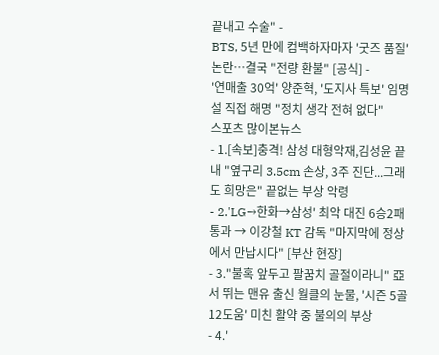끝내고 수술" -
BTS, 5년 만에 컴백하자마자 '굿즈 품질' 논란…결국 "전량 환불" [공식] -
'연매출 30억' 양준혁, '도지사 특보' 임명설 직접 해명 "정치 생각 전혀 없다"
스포츠 많이본뉴스
- 1.[속보]충격! 삼성 대형악재,김성윤 끝내 "옆구리 3.5cm 손상, 3주 진단...그래도 희망은" 끝없는 부상 악령
- 2.'LG→한화→삼성' 최악 대진 6승2패 통과 → 이강철 KT 감독 "마지막에 정상에서 만납시다" [부산 현장]
- 3."불혹 앞두고 팔꿈치 골절이라니" 亞서 뛰는 맨유 출신 월클의 눈물, '시즌 5골 12도움' 미친 활약 중 불의의 부상
- 4.'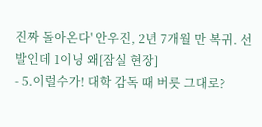진짜 돌아온다' 안우진, 2년 7개월 만 복귀. 선발인데 1이닝 왜[잠실 현장]
- 5.이럴수가! 대학 감독 때 버릇 그대로?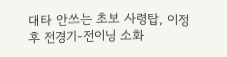대타 안쓰는 초보 사령탑, 이정후 전경기-전이닝 소화